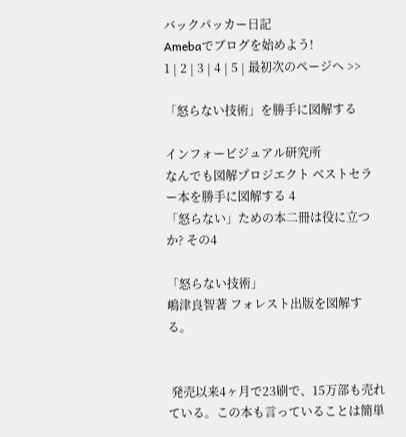バックパッカー日記
Amebaでブログを始めよう!
1 | 2 | 3 | 4 | 5 | 最初次のページへ >>

「怒らない技術」を勝手に図解する

インフォービジュアル研究所
なんでも図解プロジエクト ベストセラー本を勝手に図解する 4
「怒らない」ための本二冊は役に立つか? その4

「怒らない技術」
嶋津良智著 フォレスト出版を図解する。


 発売以来4ヶ月で23刷で、15万部も売れている。この本も言っていることは簡単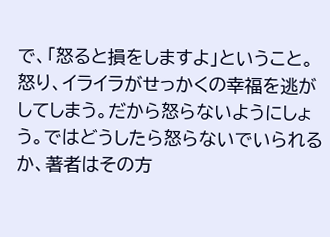で、「怒ると損をしますよ」ということ。怒り、イライラがせっかくの幸福を逃がしてしまう。だから怒らないようにしょう。ではどうしたら怒らないでいられるか、著者はその方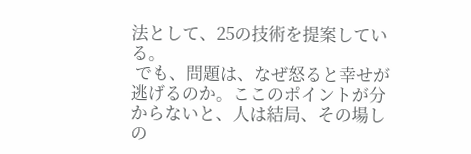法として、25の技術を提案している。
 でも、問題は、なぜ怒ると幸せが逃げるのか。ここのポイントが分からないと、人は結局、その場しの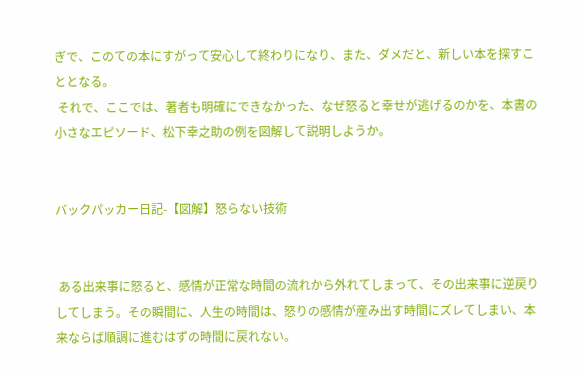ぎで、このての本にすがって安心して終わりになり、また、ダメだと、新しい本を探すこととなる。
 それで、ここでは、著者も明確にできなかった、なぜ怒ると幸せが逃げるのかを、本書の小さなエピソード、松下幸之助の例を図解して説明しようか。


バックパッカー日記-【図解】怒らない技術


 ある出来事に怒ると、感情が正常な時間の流れから外れてしまって、その出来事に逆戻りしてしまう。その瞬間に、人生の時間は、怒りの感情が産み出す時間にズレてしまい、本来ならば順調に進むはずの時間に戻れない。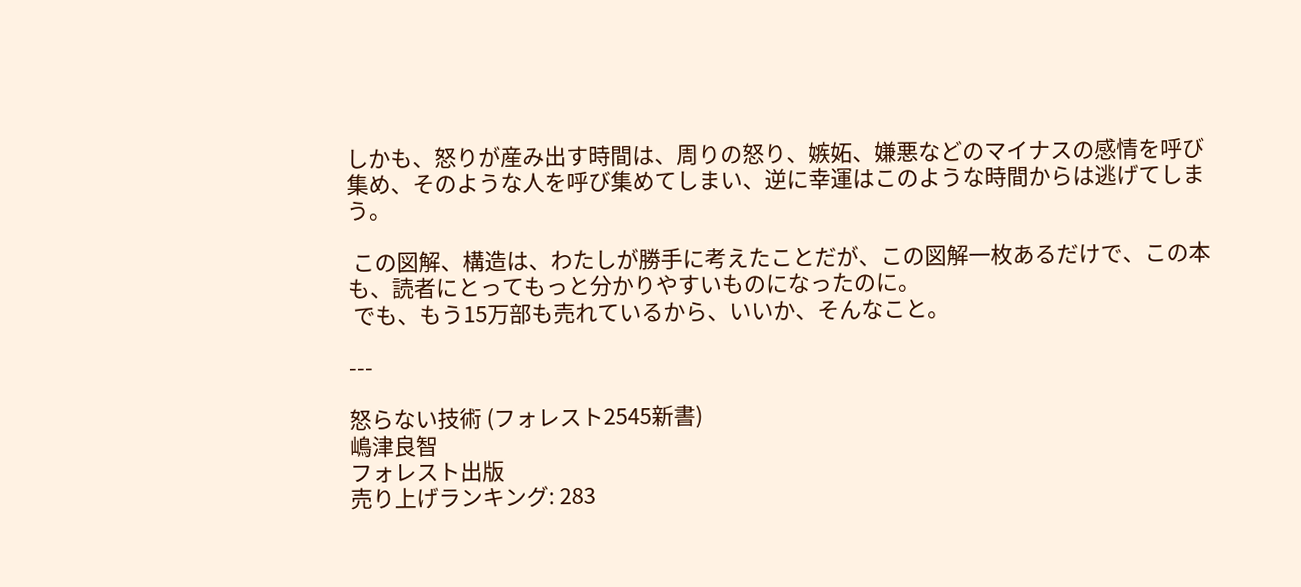しかも、怒りが産み出す時間は、周りの怒り、嫉妬、嫌悪などのマイナスの感情を呼び集め、そのような人を呼び集めてしまい、逆に幸運はこのような時間からは逃げてしまう。

 この図解、構造は、わたしが勝手に考えたことだが、この図解一枚あるだけで、この本も、読者にとってもっと分かりやすいものになったのに。
 でも、もう15万部も売れているから、いいか、そんなこと。

---

怒らない技術 (フォレスト2545新書)
嶋津良智
フォレスト出版
売り上げランキング: 283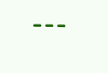---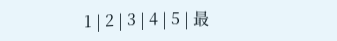1 | 2 | 3 | 4 | 5 | 最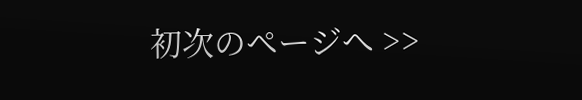初次のページへ >>